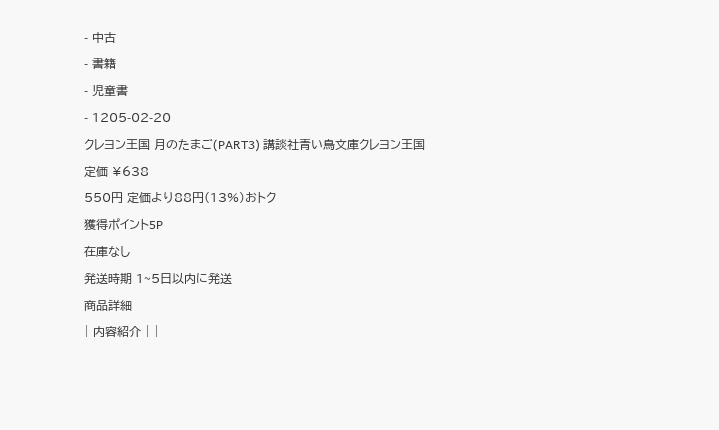- 中古
- 書籍
- 児童書
- 1205-02-20
クレヨン王国 月のたまご(PART3) 講談社青い鳥文庫クレヨン王国
定価 ¥638
550円 定価より88円(13%)おトク
獲得ポイント5P
在庫なし
発送時期 1~5日以内に発送
商品詳細
| 内容紹介 | |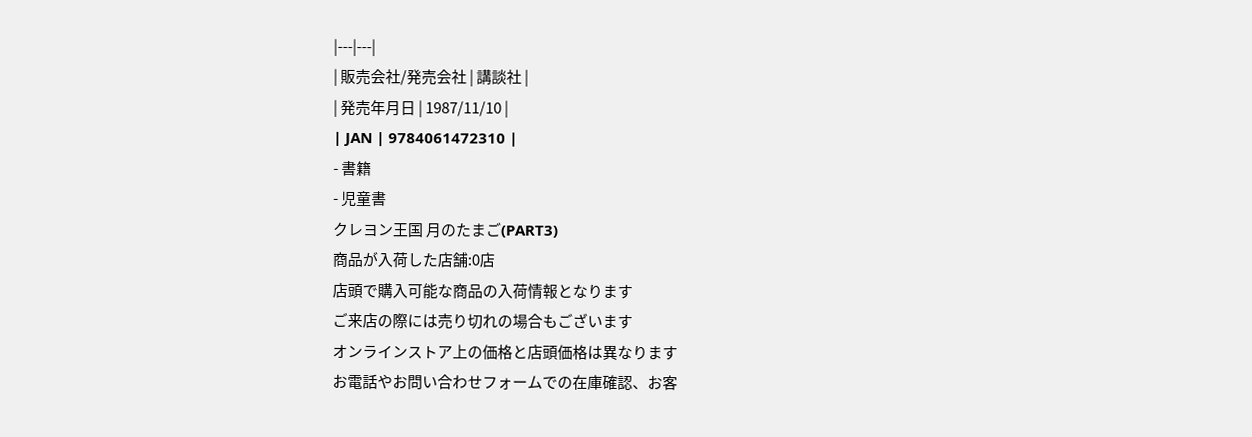|---|---|
| 販売会社/発売会社 | 講談社 |
| 発売年月日 | 1987/11/10 |
| JAN | 9784061472310 |
- 書籍
- 児童書
クレヨン王国 月のたまご(PART3)
商品が入荷した店舗:0店
店頭で購入可能な商品の入荷情報となります
ご来店の際には売り切れの場合もございます
オンラインストア上の価格と店頭価格は異なります
お電話やお問い合わせフォームでの在庫確認、お客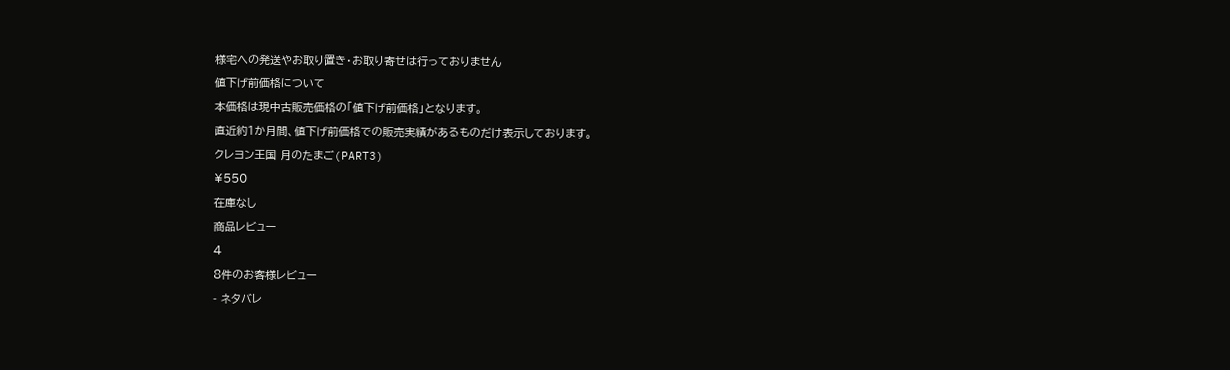様宅への発送やお取り置き・お取り寄せは行っておりません
値下げ前価格について
本価格は現中古販売価格の「値下げ前価格」となります。
直近約1か月間、値下げ前価格での販売実績があるものだけ表示しております。
クレヨン王国 月のたまご(PART3)
¥550
在庫なし
商品レビュー
4
8件のお客様レビュー
- ネタバレ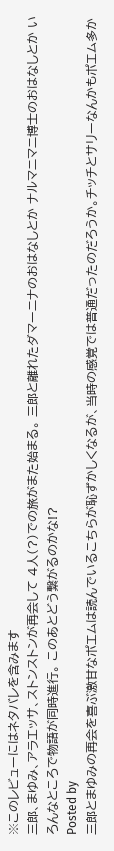※このレビューにはネタバレを含みます
三郎、まゆみ、アラエッサ、ストンストンが再会して 4人(?)での旅がまた始まる。 三郎と離れたダマーニナのおはなしとか ナルマニマニ博士のおはなしとか いろんなところで物語が同時進行。 このあとどう繋がるのかな!?
Posted by
三郎とまゆみの再会を喜ぶ激甘なポエムは読んでいるこちらが恥ずかしくなるが、当時の感覚では普通だったのだろうか。チッチとサリーなんかもポエム多か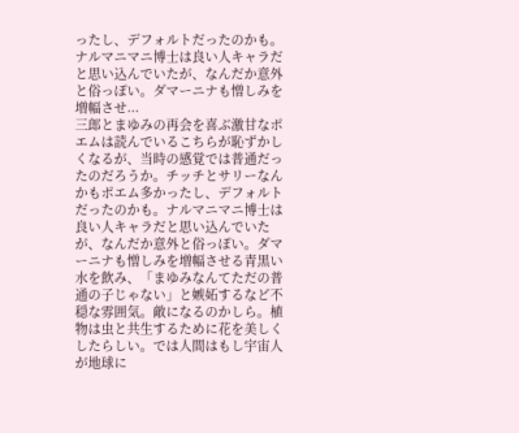ったし、デフォルトだったのかも。ナルマニマニ博士は良い人キャラだと思い込んでいたが、なんだか意外と俗っぽい。ダマーニナも憎しみを増幅させ...
三郎とまゆみの再会を喜ぶ激甘なポエムは読んでいるこちらが恥ずかしくなるが、当時の感覚では普通だったのだろうか。チッチとサリーなんかもポエム多かったし、デフォルトだったのかも。ナルマニマニ博士は良い人キャラだと思い込んでいたが、なんだか意外と俗っぽい。ダマーニナも憎しみを増幅させる青黒い水を飲み、「まゆみなんてただの普通の子じゃない」と嫉妬するなど不穏な雰囲気。敵になるのかしら。植物は虫と共生するために花を美しくしたらしい。では人間はもし宇宙人が地球に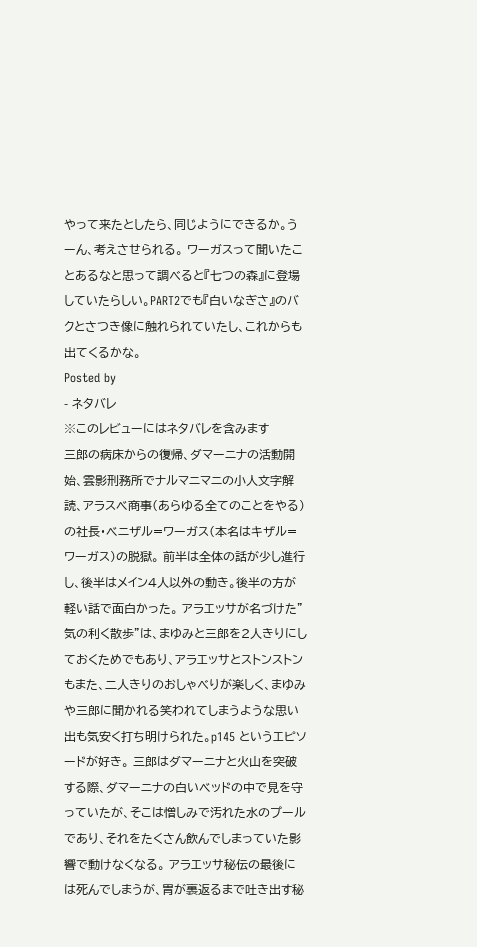やって来たとしたら、同じようにできるか。うーん、考えさせられる。 ワーガスって聞いたことあるなと思って調べると『七つの森』に登場していたらしい。PART2でも『白いなぎさ』のバクとさつき像に触れられていたし、これからも出てくるかな。
Posted by
- ネタバレ
※このレビューにはネタバレを含みます
三郎の病床からの復帰、ダマーニナの活動開始、雲影刑務所でナルマニマニの小人文字解読、アラスベ商事(あらゆる全てのことをやる)の社長・ベニザル=ワーガス(本名はキザル=ワーガス)の脱獄。 前半は全体の話が少し進行し、後半はメイン4人以外の動き。後半の方が軽い話で面白かった。 アラエッサが名づけた"気の利く散歩"は、まゆみと三郎を2人きりにしておくためでもあり、アラエッサとストンストンもまた、二人きりのおしゃべりが楽しく、まゆみや三郎に聞かれる笑われてしまうような思い出も気安く打ち明けられた。p145 というエピソードが好き。 三郎はダマーニナと火山を突破する際、ダマーニナの白いベッドの中で見を守っていたが、そこは憎しみで汚れた水のプールであり、それをたくさん飲んでしまっていた影響で動けなくなる。 アラエッサ秘伝の最後には死んでしまうが、胃が裏返るまで吐き出す秘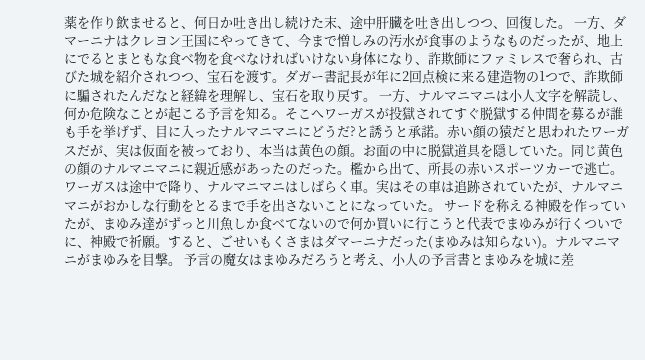薬を作り飲ませると、何日か吐き出し続けた末、途中肝臓を吐き出しつつ、回復した。 一方、ダマーニナはクレヨン王国にやってきて、今まで憎しみの汚水が食事のようなものだったが、地上にでるとまともな食べ物を食べなければいけない身体になり、詐欺師にファミレスで奢られ、古びた城を紹介されつつ、宝石を渡す。ダガー書記長が年に2回点検に来る建造物の1つで、詐欺師に騙されたんだなと経緯を理解し、宝石を取り戻す。 一方、ナルマニマニは小人文字を解読し、何か危険なことが起こる予言を知る。そこへワーガスが投獄されてすぐ脱獄する仲間を募るが誰も手を挙げず、目に入ったナルマニマニにどうだ?と誘うと承諾。赤い顔の猿だと思われたワーガスだが、実は仮面を被っており、本当は黄色の顔。お面の中に脱獄道具を隠していた。同じ黄色の顔のナルマニマニに親近感があったのだった。檻から出て、所長の赤いスポーツカーで逃亡。ワーガスは途中で降り、ナルマニマニはしばらく車。実はその車は追跡されていたが、ナルマニマニがおかしな行動をとるまで手を出さないことになっていた。 サードを称える神殿を作っていたが、まゆみ達がずっと川魚しか食べてないので何か買いに行こうと代表でまゆみが行くついでに、神殿で祈願。すると、ごせいもくさまはダマーニナだった(まゆみは知らない)。ナルマニマニがまゆみを目撃。 予言の魔女はまゆみだろうと考え、小人の予言書とまゆみを城に差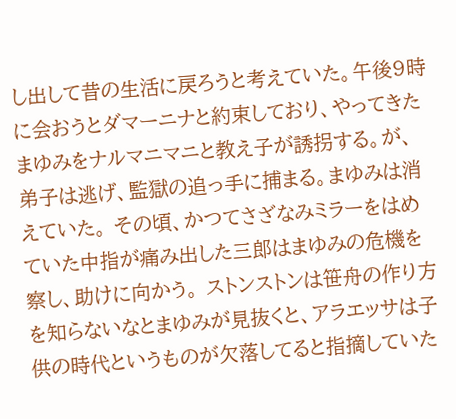し出して昔の生活に戻ろうと考えていた。午後9時に会おうとダマーニナと約束しており、やってきたまゆみをナルマニマニと教え子が誘拐する。が、弟子は逃げ、監獄の追っ手に捕まる。まゆみは消えていた。 その頃、かつてさざなみミラーをはめていた中指が痛み出した三郎はまゆみの危機を察し、助けに向かう。 ストンストンは笹舟の作り方を知らないなとまゆみが見抜くと、アラエッサは子供の時代というものが欠落してると指摘していた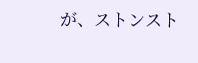が、ストンスト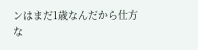ンはまだ1歳なんだから仕方な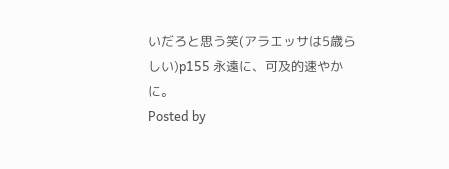いだろと思う笑(アラエッサは5歳らしい)p155 永遠に、可及的速やかに。
Posted by